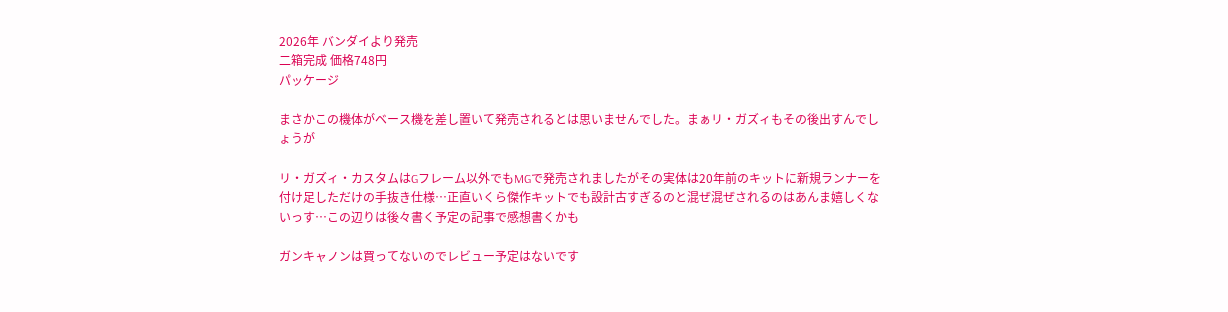2026年 バンダイより発売
二箱完成 価格748円
パッケージ

まさかこの機体がベース機を差し置いて発売されるとは思いませんでした。まぁリ・ガズィもその後出すんでしょうが

リ・ガズィ・カスタムはGフレーム以外でもMGで発売されましたがその実体は20年前のキットに新規ランナーを付け足しただけの手抜き仕様…正直いくら傑作キットでも設計古すぎるのと混ぜ混ぜされるのはあんま嬉しくないっす…この辺りは後々書く予定の記事で感想書くかも

ガンキャノンは買ってないのでレビュー予定はないです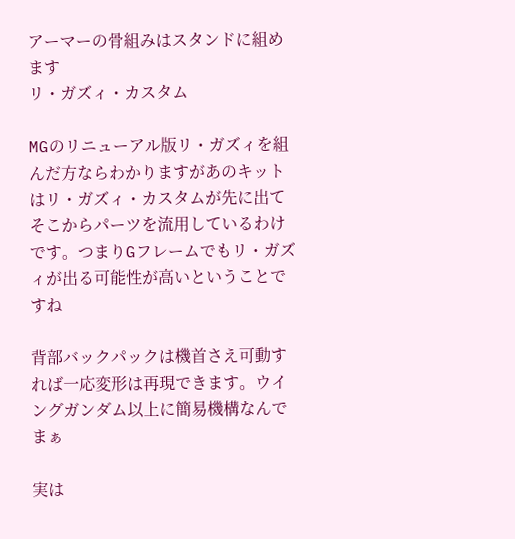アーマーの骨組みはスタンドに組めます
リ・ガズィ・カスタム

MGのリニューアル版リ・ガズィを組んだ方ならわかりますがあのキットはリ・ガズィ・カスタムが先に出てそこからパーツを流用しているわけです。つまりGフレームでもリ・ガズィが出る可能性が高いということですね

背部バックパックは機首さえ可動すれば一応変形は再現できます。ウイングガンダム以上に簡易機構なんでまぁ

実は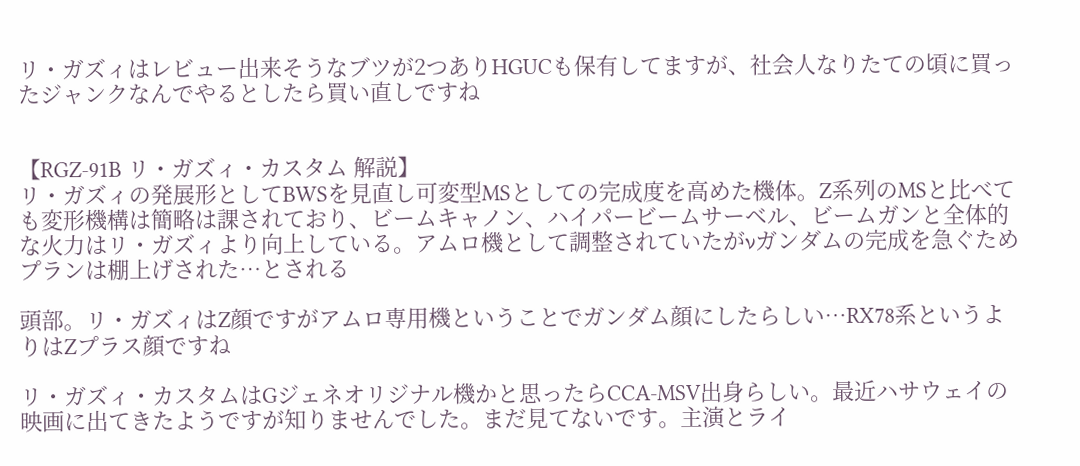リ・ガズィはレビュー出来そうなブツが2つありHGUCも保有してますが、社会人なりたての頃に買ったジャンクなんでやるとしたら買い直しですね


【RGZ-91B リ・ガズィ・カスタム 解説】
リ・ガズィの発展形としてBWSを見直し可変型MSとしての完成度を高めた機体。Z系列のMSと比べても変形機構は簡略は課されており、ビームキャノン、ハイパービームサーベル、ビームガンと全体的な火力はリ・ガズィより向上している。アムロ機として調整されていたがνガンダムの完成を急ぐためプランは棚上げされた…とされる

頭部。リ・ガズィはZ顔ですがアムロ専用機ということでガンダム顔にしたらしい…RX78系というよりはZプラス顔ですね

リ・ガズィ・カスタムはGジェネオリジナル機かと思ったらCCA‐MSV出身らしい。最近ハサウェイの映画に出てきたようですが知りませんでした。まだ見てないです。主演とライ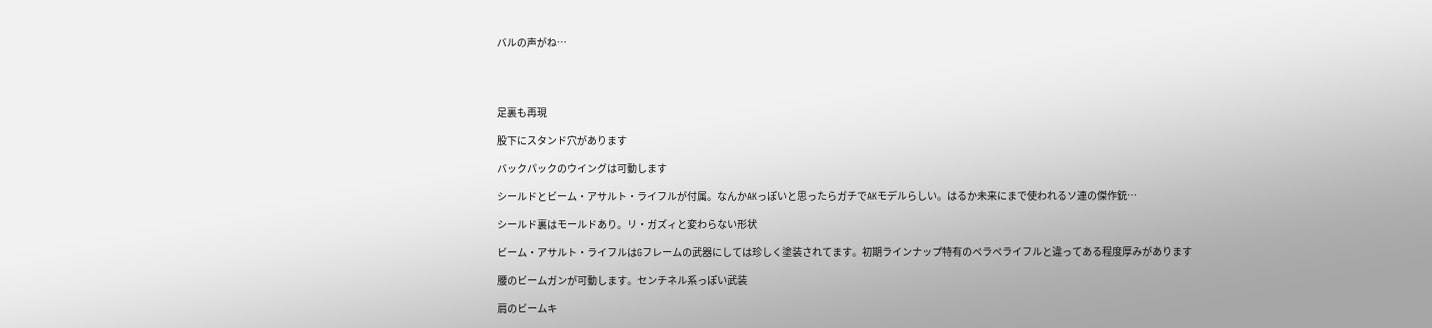バルの声がね…




足裏も再現

股下にスタンド穴があります

バックパックのウイングは可動します

シールドとビーム・アサルト・ライフルが付属。なんかAKっぽいと思ったらガチでAKモデルらしい。はるか未来にまで使われるソ連の傑作銃…

シールド裏はモールドあり。リ・ガズィと変わらない形状

ビーム・アサルト・ライフルはGフレームの武器にしては珍しく塗装されてます。初期ラインナップ特有のペラペライフルと違ってある程度厚みがあります

腰のビームガンが可動します。センチネル系っぽい武装

肩のビームキ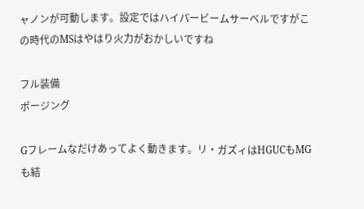ャノンが可動します。設定ではハイパービームサーベルですがこの時代のMSはやはり火力がおかしいですね

フル装備
ポージング

Gフレームなだけあってよく動きます。リ・ガズィはHGUCもMGも結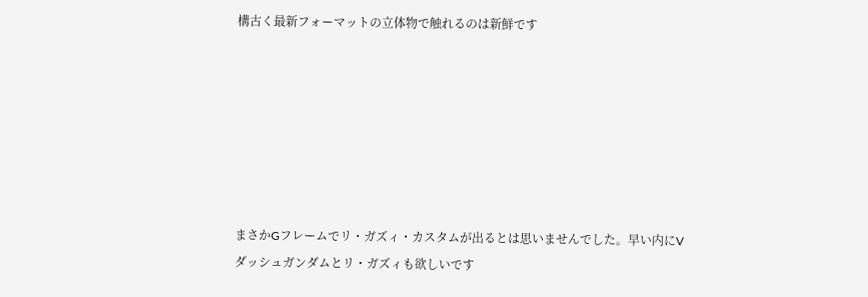構古く最新フォーマットの立体物で触れるのは新鮮です







まさかGフレームでリ・ガズィ・カスタムが出るとは思いませんでした。早い内にVダッシュガンダムとリ・ガズィも欲しいです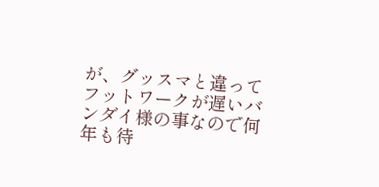が、グッスマと違ってフットワークが遅いバンダイ様の事なので何年も待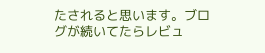たされると思います。ブログが続いてたらレビュ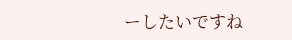ーしたいですね